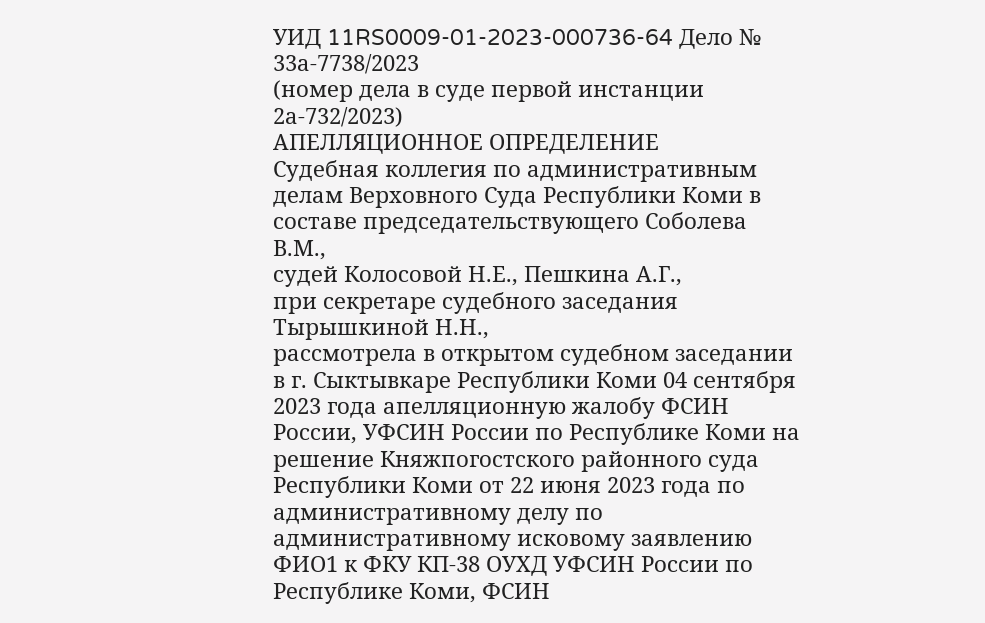УИД 11RS0009-01-2023-000736-64 Дело № 33а-7738/2023
(номер дела в суде первой инстанции 2а-732/2023)
АПЕЛЛЯЦИОННОЕ ОПРЕДЕЛЕНИЕ
Судебная коллегия по административным делам Верховного Суда Республики Коми в составе председательствующего Соболева В.М.,
судей Колосовой Н.Е., Пешкина А.Г.,
при секретаре судебного заседания Тырышкиной Н.Н.,
рассмотрела в открытом судебном заседании в г. Сыктывкаре Республики Коми 04 сентября 2023 года апелляционную жалобу ФСИН России, УФСИН России по Республике Коми на решение Княжпогостского районного суда Республики Коми от 22 июня 2023 года по административному делу по административному исковому заявлению ФИО1 к ФКУ КП-38 ОУХД УФСИН России по Республике Коми, ФСИН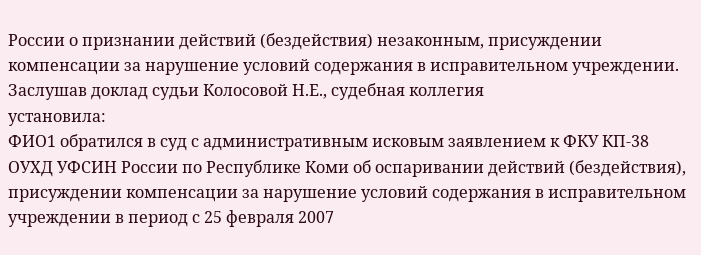России о признании действий (бездействия) незаконным, присуждении компенсации за нарушение условий содержания в исправительном учреждении.
Заслушав доклад судьи Колосовой Н.Е., судебная коллегия
установила:
ФИО1 обратился в суд с административным исковым заявлением к ФКУ КП-38 ОУХД УФСИН России по Республике Коми об оспаривании действий (бездействия), присуждении компенсации за нарушение условий содержания в исправительном учреждении в период с 25 февраля 2007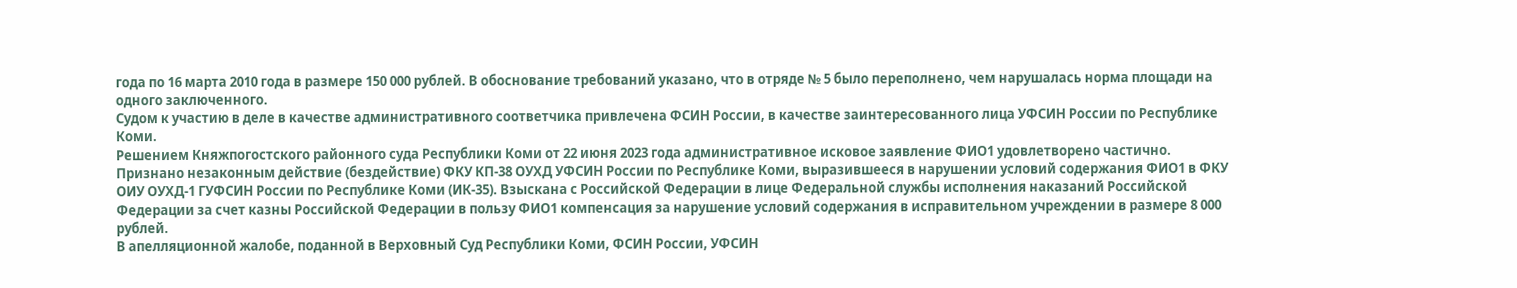года по 16 марта 2010 года в размере 150 000 рублей. В обоснование требований указано, что в отряде № 5 было переполнено, чем нарушалась норма площади на одного заключенного.
Судом к участию в деле в качестве административного соответчика привлечена ФСИН России, в качестве заинтересованного лица УФСИН России по Республике Коми.
Решением Княжпогостского районного суда Республики Коми от 22 июня 2023 года административное исковое заявление ФИО1 удовлетворено частично. Признано незаконным действие (бездействие) ФКУ КП-38 ОУХД УФСИН России по Республике Коми, выразившееся в нарушении условий содержания ФИО1 в ФКУ ОИУ ОУХД-1 ГУФСИН России по Республике Коми (ИК-35). Взыскана с Российской Федерации в лице Федеральной службы исполнения наказаний Российской Федерации за счет казны Российской Федерации в пользу ФИО1 компенсация за нарушение условий содержания в исправительном учреждении в размере 8 000 рублей.
В апелляционной жалобе, поданной в Верховный Суд Республики Коми, ФСИН России, УФСИН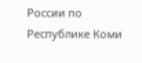России по Республике Коми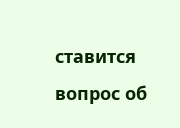ставится вопрос об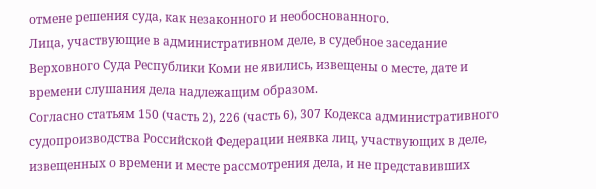отмене решения суда, как незаконного и необоснованного.
Лица, участвующие в административном деле, в судебное заседание Верховного Суда Республики Коми не явились, извещены о месте, дате и времени слушания дела надлежащим образом.
Согласно статьям 150 (часть 2), 226 (часть 6), 307 Кодекса административного судопроизводства Российской Федерации неявка лиц, участвующих в деле, извещенных о времени и месте рассмотрения дела, и не представивших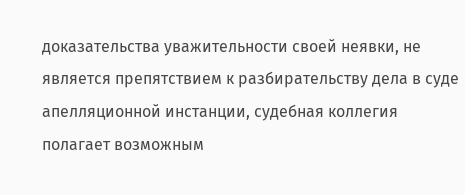доказательства уважительности своей неявки, не является препятствием к разбирательству дела в суде апелляционной инстанции, судебная коллегия полагает возможным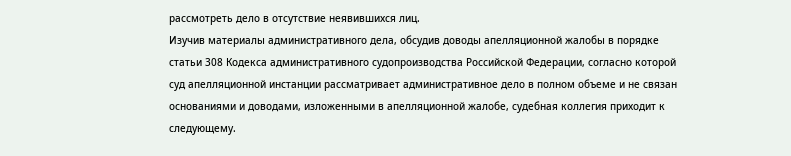рассмотреть дело в отсутствие неявившихся лиц.
Изучив материалы административного дела, обсудив доводы апелляционной жалобы в порядке статьи 308 Кодекса административного судопроизводства Российской Федерации, согласно которой суд апелляционной инстанции рассматривает административное дело в полном объеме и не связан основаниями и доводами, изложенными в апелляционной жалобе, судебная коллегия приходит к следующему.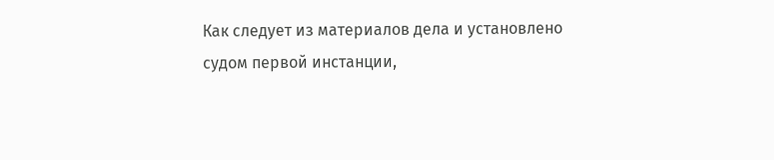Как следует из материалов дела и установлено судом первой инстанции,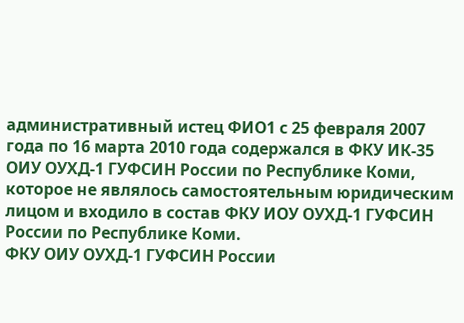административный истец ФИО1 с 25 февраля 2007 года по 16 марта 2010 года содержался в ФКУ ИК-35 ОИУ ОУХД-1 ГУФСИН России по Республике Коми, которое не являлось самостоятельным юридическим лицом и входило в состав ФКУ ИОУ ОУХД-1 ГУФСИН России по Республике Коми.
ФКУ ОИУ ОУХД-1 ГУФСИН России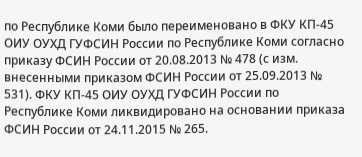по Республике Коми было переименовано в ФКУ КП-45 ОИУ ОУХД ГУФСИН России по Республике Коми согласно приказу ФСИН России от 20.08.2013 № 478 (с изм. внесенными приказом ФСИН России от 25.09.2013 № 531). ФКУ КП-45 ОИУ ОУХД ГУФСИН России по Республике Коми ликвидировано на основании приказа ФСИН России от 24.11.2015 № 265.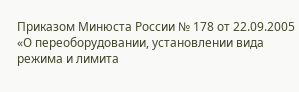Приказом Минюста России № 178 от 22.09.2005 «О переоборудовании, установлении вида режима и лимита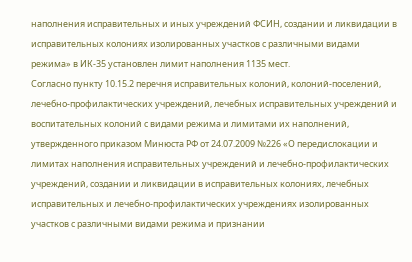наполнения исправительных и иных учреждений ФСИН, создании и ликвидации в исправительных колониях изолированных участков с различными видами режима» в ИК-35 установлен лимит наполнения 1135 мест.
Согласно пункту 10.15.2 перечня исправительных колоний, колоний-поселений, лечебно-профилактических учреждений, лечебных исправительных учреждений и воспитательных колоний с видами режима и лимитами их наполнений, утвержденного приказом Минюста РФ от 24.07.2009 №226 «О передислокации и лимитах наполнения исправительных учреждений и лечебно-профилактических учреждений, создании и ликвидации в исправительных колониях, лечебных исправительных и лечебно-профилактических учреждениях изолированных участков с различными видами режима и признании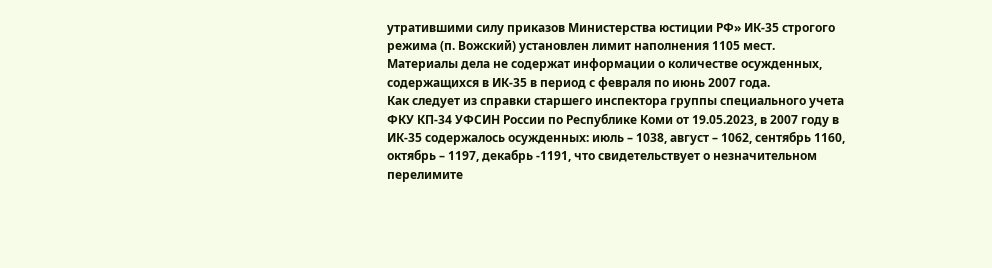утратившими силу приказов Министерства юстиции РФ» ИК-35 строгого режима (п. Вожский) установлен лимит наполнения 1105 мест.
Материалы дела не содержат информации о количестве осужденных, содержащихся в ИК-35 в период с февраля по июнь 2007 года.
Как следует из справки старшего инспектора группы специального учета ФКУ КП-34 УФСИН России по Республике Коми от 19.05.2023, в 2007 году в ИК-35 содержалось осужденных: июль – 1038, август – 1062, сентябрь 1160, октябрь – 1197, декабрь -1191, что свидетельствует о незначительном перелимите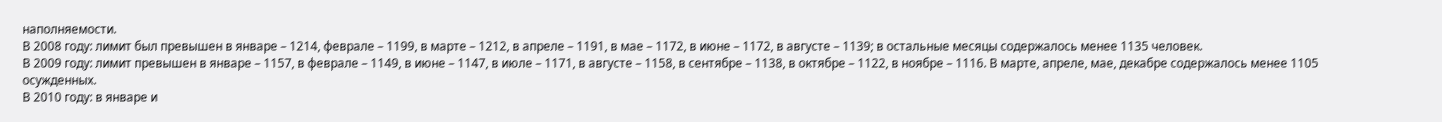наполняемости.
В 2008 году: лимит был превышен в январе – 1214, феврале – 1199, в марте – 1212, в апреле – 1191, в мае – 1172, в июне – 1172, в августе – 1139; в остальные месяцы содержалось менее 1135 человек.
В 2009 году: лимит превышен в январе – 1157, в феврале – 1149, в июне – 1147, в июле – 1171, в августе – 1158, в сентябре – 1138, в октябре – 1122, в ноябре – 1116. В марте, апреле, мае, декабре содержалось менее 1105 осужденных.
В 2010 году: в январе и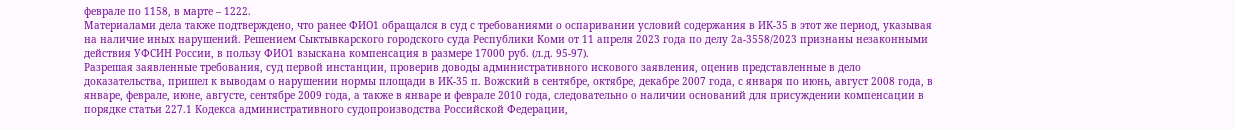феврале по 1158, в марте – 1222.
Материалами дела также подтверждено, что ранее ФИО1 обращался в суд с требованиями о оспаривании условий содержания в ИК-35 в этот же период, указывая на наличие иных нарушений. Решением Сыктывкарского городского суда Республики Коми от 11 апреля 2023 года по делу 2а-3558/2023 признаны незаконными действия УФСИН России, в пользу ФИО1 взыскана компенсация в размере 17000 руб. (л.д. 95-97).
Разрешая заявленные требования, суд первой инстанции, проверив доводы административного искового заявления, оценив представленные в дело доказательства, пришел к выводам о нарушении нормы площади в ИК-35 п. Вожский в сентябре, октябре, декабре 2007 года, с января по июнь, август 2008 года, в январе, феврале, июне, августе, сентябре 2009 года, а также в январе и феврале 2010 года, следовательно о наличии оснований для присуждении компенсации в порядке статьи 227.1 Кодекса административного судопроизводства Российской Федерации,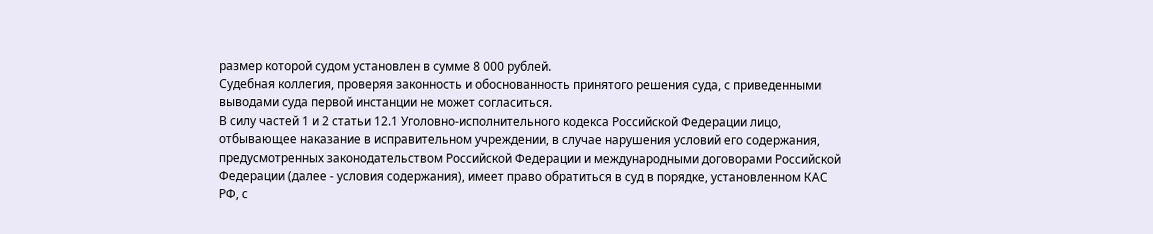размер которой судом установлен в сумме 8 000 рублей.
Судебная коллегия, проверяя законность и обоснованность принятого решения суда, с приведенными выводами суда первой инстанции не может согласиться.
В силу частей 1 и 2 статьи 12.1 Уголовно-исполнительного кодекса Российской Федерации лицо, отбывающее наказание в исправительном учреждении, в случае нарушения условий его содержания, предусмотренных законодательством Российской Федерации и международными договорами Российской Федерации (далее - условия содержания), имеет право обратиться в суд в порядке, установленном КАС РФ, с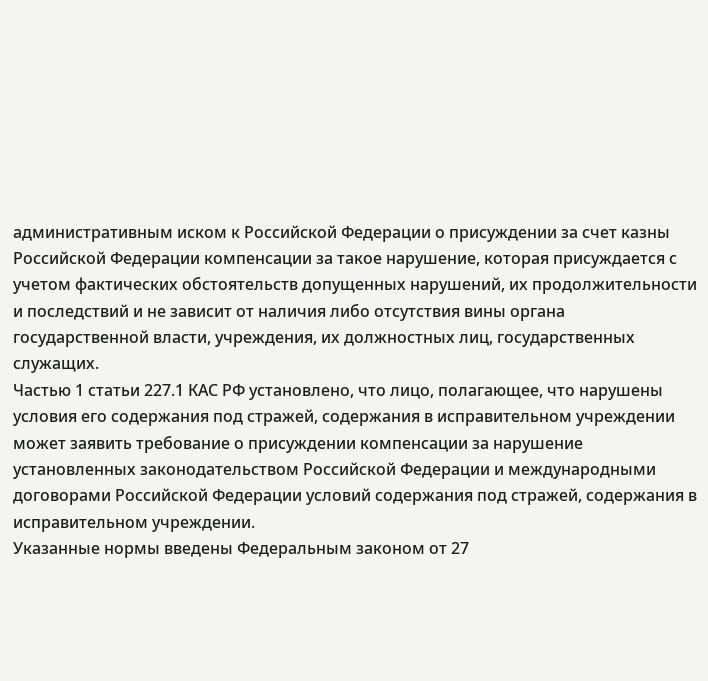административным иском к Российской Федерации о присуждении за счет казны Российской Федерации компенсации за такое нарушение, которая присуждается с учетом фактических обстоятельств допущенных нарушений, их продолжительности и последствий и не зависит от наличия либо отсутствия вины органа государственной власти, учреждения, их должностных лиц, государственных служащих.
Частью 1 статьи 227.1 КАС РФ установлено, что лицо, полагающее, что нарушены условия его содержания под стражей, содержания в исправительном учреждении может заявить требование о присуждении компенсации за нарушение установленных законодательством Российской Федерации и международными договорами Российской Федерации условий содержания под стражей, содержания в исправительном учреждении.
Указанные нормы введены Федеральным законом от 27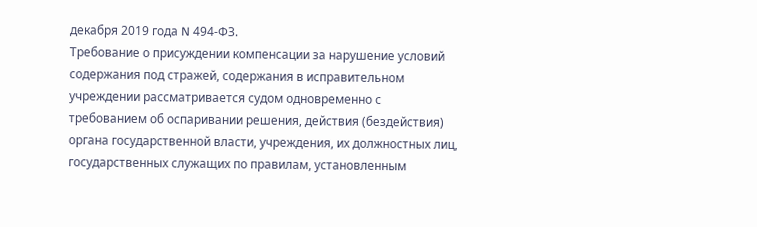декабря 2019 года N 494-ФЗ.
Требование о присуждении компенсации за нарушение условий содержания под стражей, содержания в исправительном учреждении рассматривается судом одновременно с требованием об оспаривании решения, действия (бездействия) органа государственной власти, учреждения, их должностных лиц, государственных служащих по правилам, установленным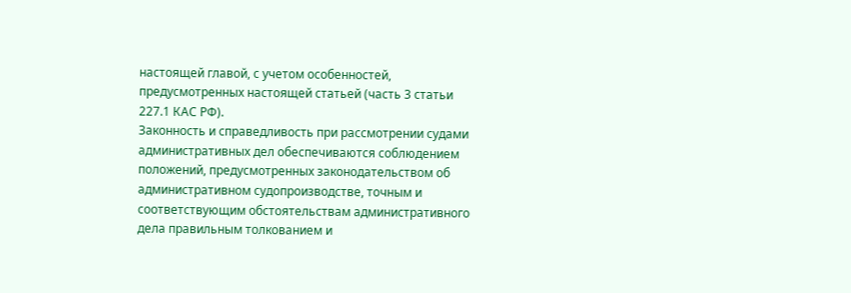настоящей главой, с учетом особенностей, предусмотренных настоящей статьей (часть 3 статьи 227.1 КАС РФ).
Законность и справедливость при рассмотрении судами административных дел обеспечиваются соблюдением положений, предусмотренных законодательством об административном судопроизводстве, точным и соответствующим обстоятельствам административного дела правильным толкованием и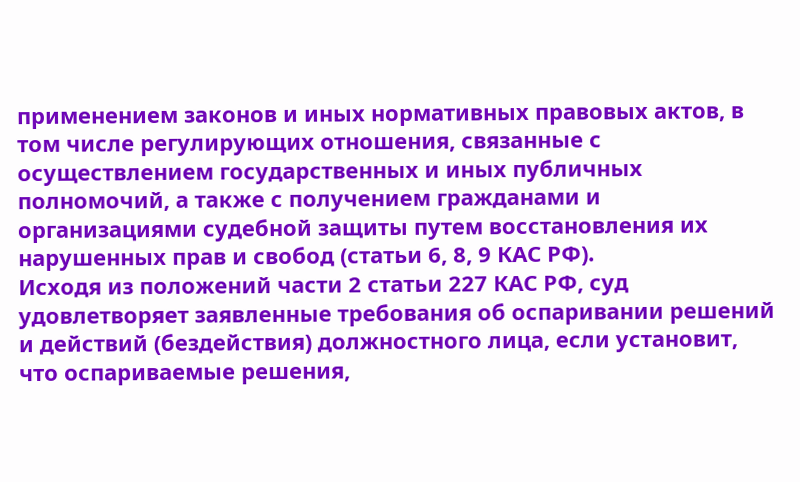применением законов и иных нормативных правовых актов, в том числе регулирующих отношения, связанные с осуществлением государственных и иных публичных полномочий, а также с получением гражданами и организациями судебной защиты путем восстановления их нарушенных прав и свобод (статьи 6, 8, 9 КАС РФ).
Исходя из положений части 2 статьи 227 КАС РФ, суд удовлетворяет заявленные требования об оспаривании решений и действий (бездействия) должностного лица, если установит, что оспариваемые решения,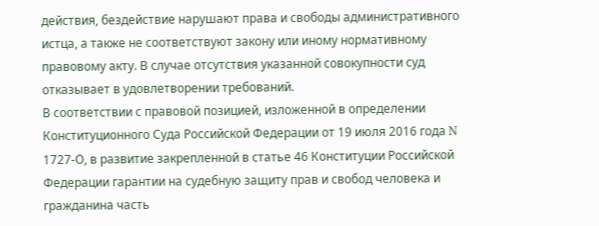действия, бездействие нарушают права и свободы административного истца, а также не соответствуют закону или иному нормативному правовому акту. В случае отсутствия указанной совокупности суд отказывает в удовлетворении требований.
В соответствии с правовой позицией, изложенной в определении Конституционного Суда Российской Федерации от 19 июля 2016 года N 1727-О, в развитие закрепленной в статье 46 Конституции Российской Федерации гарантии на судебную защиту прав и свобод человека и гражданина часть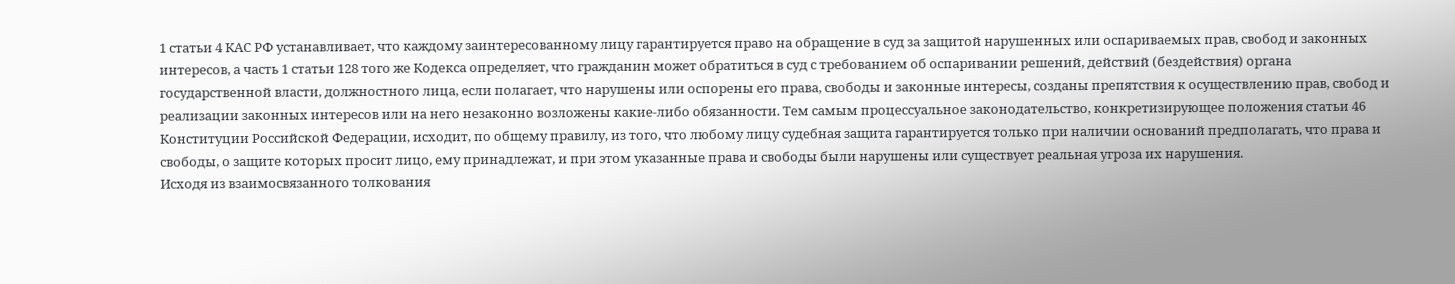1 статьи 4 КАС РФ устанавливает, что каждому заинтересованному лицу гарантируется право на обращение в суд за защитой нарушенных или оспариваемых прав, свобод и законных интересов, а часть 1 статьи 128 того же Кодекса определяет, что гражданин может обратиться в суд с требованием об оспаривании решений, действий (бездействия) органа государственной власти, должностного лица, если полагает, что нарушены или оспорены его права, свободы и законные интересы, созданы препятствия к осуществлению прав, свобод и реализации законных интересов или на него незаконно возложены какие-либо обязанности. Тем самым процессуальное законодательство, конкретизирующее положения статьи 46 Конституции Российской Федерации, исходит, по общему правилу, из того, что любому лицу судебная защита гарантируется только при наличии оснований предполагать, что права и свободы, о защите которых просит лицо, ему принадлежат, и при этом указанные права и свободы были нарушены или существует реальная угроза их нарушения.
Исходя из взаимосвязанного толкования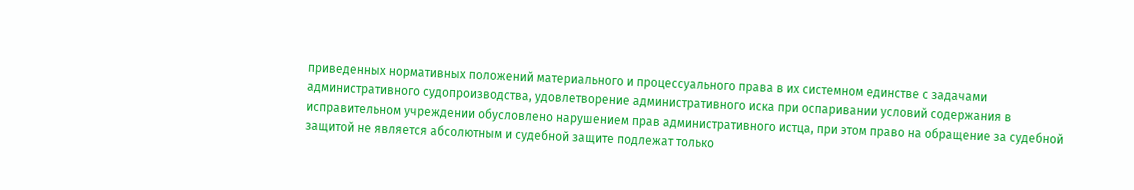приведенных нормативных положений материального и процессуального права в их системном единстве с задачами административного судопроизводства, удовлетворение административного иска при оспаривании условий содержания в исправительном учреждении обусловлено нарушением прав административного истца, при этом право на обращение за судебной защитой не является абсолютным и судебной защите подлежат только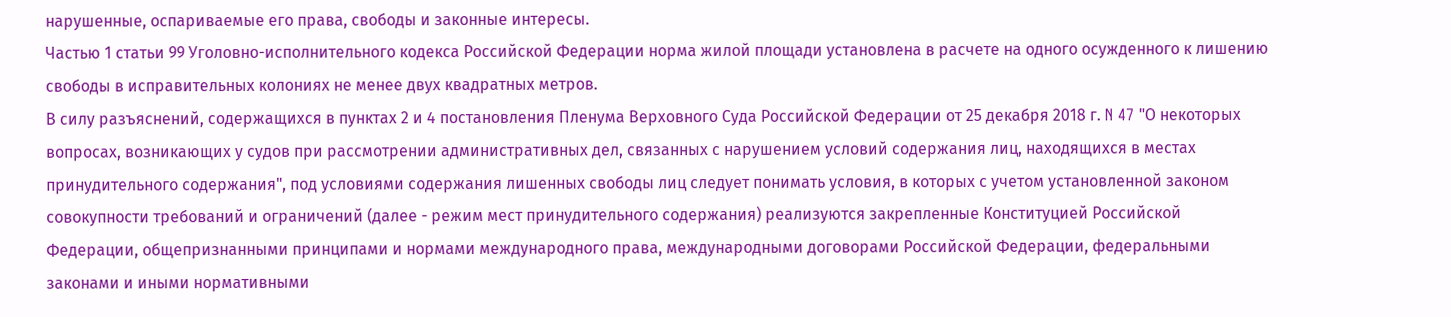нарушенные, оспариваемые его права, свободы и законные интересы.
Частью 1 статьи 99 Уголовно-исполнительного кодекса Российской Федерации норма жилой площади установлена в расчете на одного осужденного к лишению свободы в исправительных колониях не менее двух квадратных метров.
В силу разъяснений, содержащихся в пунктах 2 и 4 постановления Пленума Верховного Суда Российской Федерации от 25 декабря 2018 г. N 47 "О некоторых вопросах, возникающих у судов при рассмотрении административных дел, связанных с нарушением условий содержания лиц, находящихся в местах принудительного содержания", под условиями содержания лишенных свободы лиц следует понимать условия, в которых с учетом установленной законом совокупности требований и ограничений (далее - режим мест принудительного содержания) реализуются закрепленные Конституцией Российской Федерации, общепризнанными принципами и нормами международного права, международными договорами Российской Федерации, федеральными законами и иными нормативными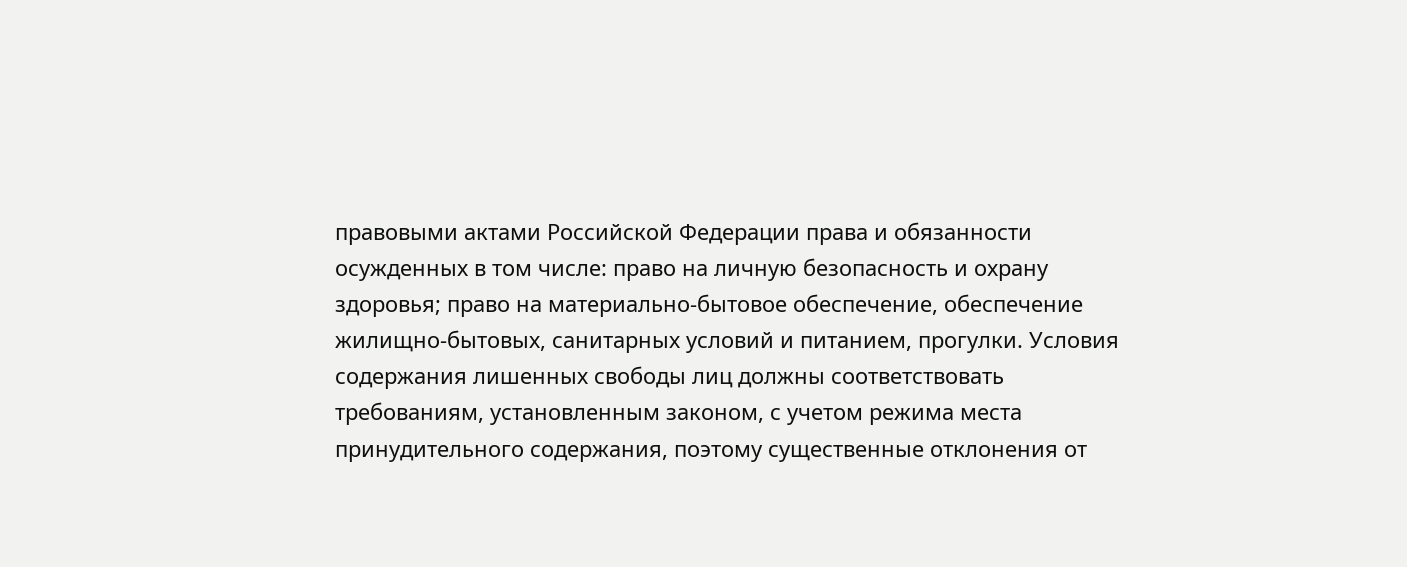правовыми актами Российской Федерации права и обязанности осужденных в том числе: право на личную безопасность и охрану здоровья; право на материально-бытовое обеспечение, обеспечение жилищно-бытовых, санитарных условий и питанием, прогулки. Условия содержания лишенных свободы лиц должны соответствовать требованиям, установленным законом, с учетом режима места принудительного содержания, поэтому существенные отклонения от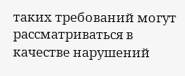таких требований могут рассматриваться в качестве нарушений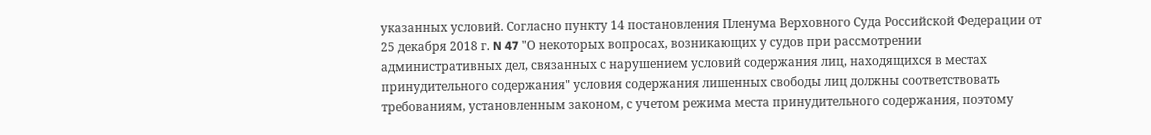указанных условий. Согласно пункту 14 постановления Пленума Верховного Суда Российской Федерации от 25 декабря 2018 г. N 47 "О некоторых вопросах, возникающих у судов при рассмотрении административных дел, связанных с нарушением условий содержания лиц, находящихся в местах принудительного содержания" условия содержания лишенных свободы лиц должны соответствовать требованиям, установленным законом, с учетом режима места принудительного содержания, поэтому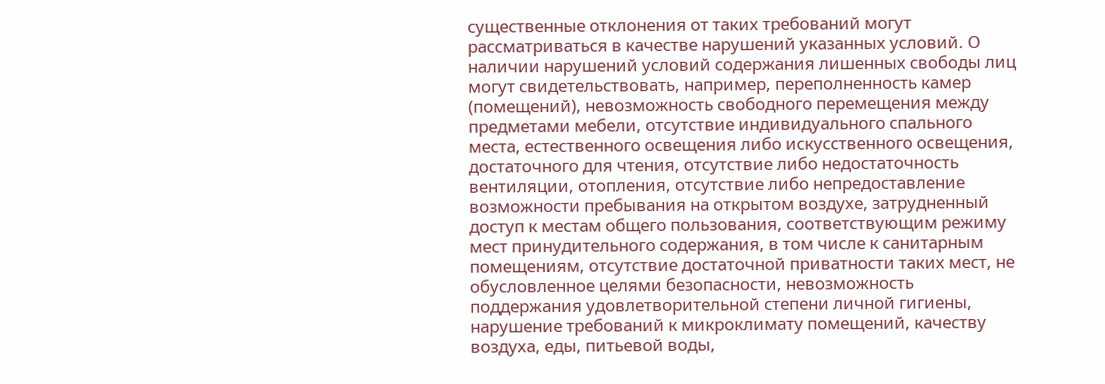существенные отклонения от таких требований могут рассматриваться в качестве нарушений указанных условий. О наличии нарушений условий содержания лишенных свободы лиц могут свидетельствовать, например, переполненность камер (помещений), невозможность свободного перемещения между предметами мебели, отсутствие индивидуального спального места, естественного освещения либо искусственного освещения, достаточного для чтения, отсутствие либо недостаточность вентиляции, отопления, отсутствие либо непредоставление возможности пребывания на открытом воздухе, затрудненный доступ к местам общего пользования, соответствующим режиму мест принудительного содержания, в том числе к санитарным помещениям, отсутствие достаточной приватности таких мест, не обусловленное целями безопасности, невозможность поддержания удовлетворительной степени личной гигиены, нарушение требований к микроклимату помещений, качеству воздуха, еды, питьевой воды,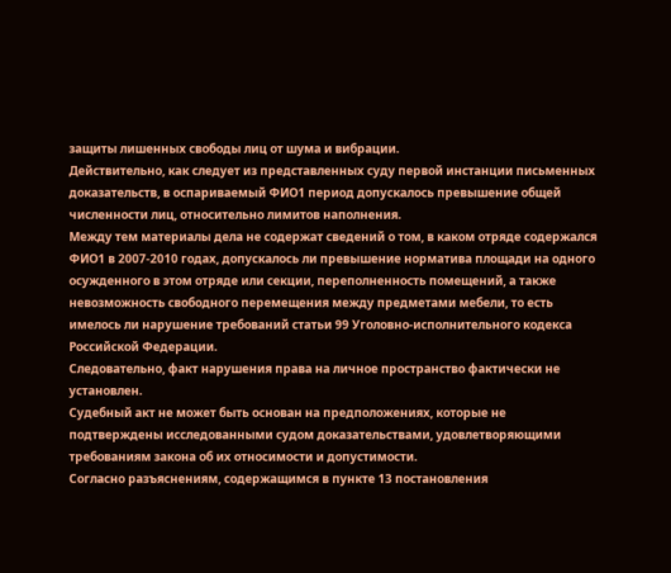защиты лишенных свободы лиц от шума и вибрации.
Действительно, как следует из представленных суду первой инстанции письменных доказательств, в оспариваемый ФИО1 период допускалось превышение общей численности лиц, относительно лимитов наполнения.
Между тем материалы дела не содержат сведений о том, в каком отряде содержался ФИО1 в 2007-2010 годах, допускалось ли превышение норматива площади на одного осужденного в этом отряде или секции, переполненность помещений, а также невозможность свободного перемещения между предметами мебели, то есть имелось ли нарушение требований статьи 99 Уголовно-исполнительного кодекса Российской Федерации.
Следовательно, факт нарушения права на личное пространство фактически не установлен.
Судебный акт не может быть основан на предположениях, которые не подтверждены исследованными судом доказательствами, удовлетворяющими требованиям закона об их относимости и допустимости.
Согласно разъяснениям, содержащимся в пункте 13 постановления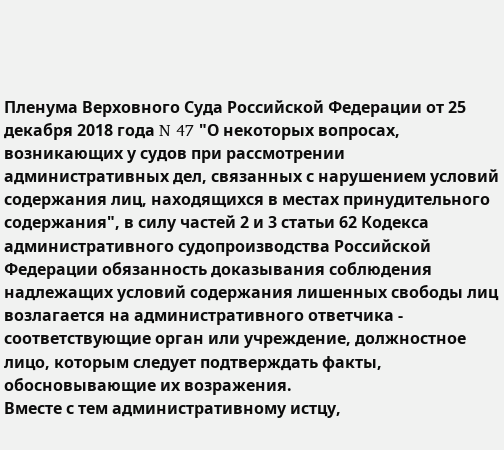Пленума Верховного Суда Российской Федерации от 25 декабря 2018 года N 47 "О некоторых вопросах, возникающих у судов при рассмотрении административных дел, связанных с нарушением условий содержания лиц, находящихся в местах принудительного содержания", в силу частей 2 и 3 статьи 62 Кодекса административного судопроизводства Российской Федерации обязанность доказывания соблюдения надлежащих условий содержания лишенных свободы лиц возлагается на административного ответчика - соответствующие орган или учреждение, должностное лицо, которым следует подтверждать факты, обосновывающие их возражения.
Вместе с тем административному истцу,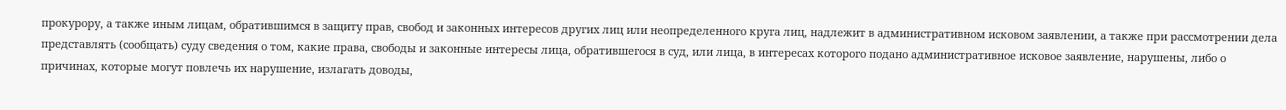прокурору, а также иным лицам, обратившимся в защиту прав, свобод и законных интересов других лиц или неопределенного круга лиц, надлежит в административном исковом заявлении, а также при рассмотрении дела представлять (сообщать) суду сведения о том, какие права, свободы и законные интересы лица, обратившегося в суд, или лица, в интересах которого подано административное исковое заявление, нарушены, либо о причинах, которые могут повлечь их нарушение, излагать доводы,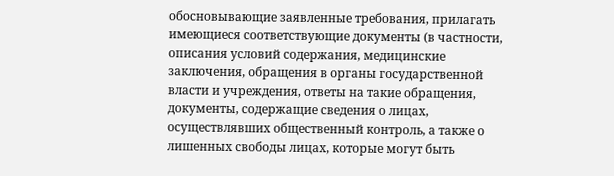обосновывающие заявленные требования, прилагать имеющиеся соответствующие документы (в частности, описания условий содержания, медицинские заключения, обращения в органы государственной власти и учреждения, ответы на такие обращения, документы, содержащие сведения о лицах, осуществлявших общественный контроль, а также о лишенных свободы лицах, которые могут быть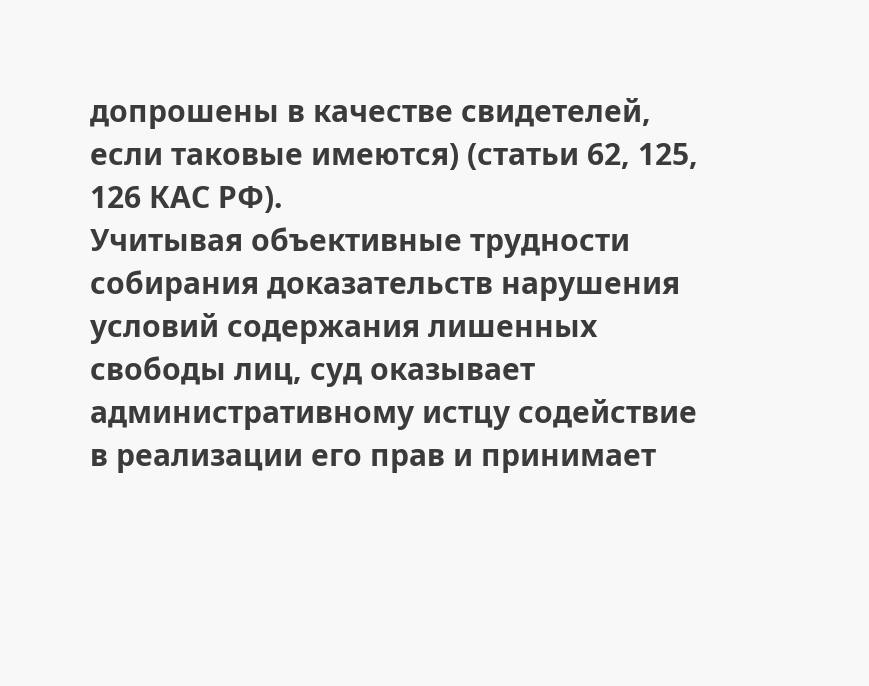допрошены в качестве свидетелей, если таковые имеются) (статьи 62, 125, 126 КАС РФ).
Учитывая объективные трудности собирания доказательств нарушения условий содержания лишенных свободы лиц, суд оказывает административному истцу содействие в реализации его прав и принимает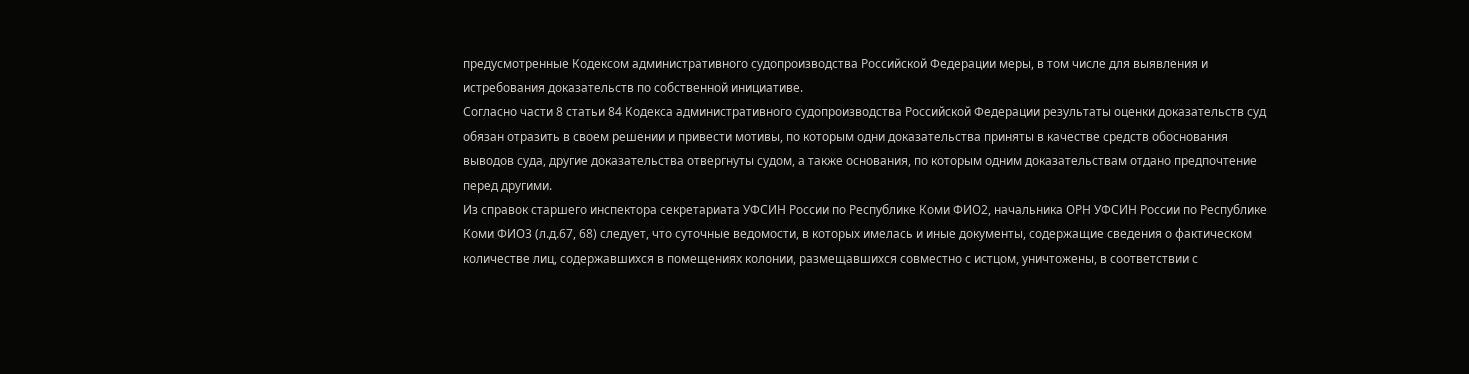предусмотренные Кодексом административного судопроизводства Российской Федерации меры, в том числе для выявления и истребования доказательств по собственной инициативе.
Согласно части 8 статьи 84 Кодекса административного судопроизводства Российской Федерации результаты оценки доказательств суд обязан отразить в своем решении и привести мотивы, по которым одни доказательства приняты в качестве средств обоснования выводов суда, другие доказательства отвергнуты судом, а также основания, по которым одним доказательствам отдано предпочтение перед другими.
Из справок старшего инспектора секретариата УФСИН России по Республике Коми ФИО2, начальника ОРН УФСИН России по Республике Коми ФИО3 (л.д.67, 68) следует, что суточные ведомости, в которых имелась и иные документы, содержащие сведения о фактическом количестве лиц, содержавшихся в помещениях колонии, размещавшихся совместно с истцом, уничтожены, в соответствии с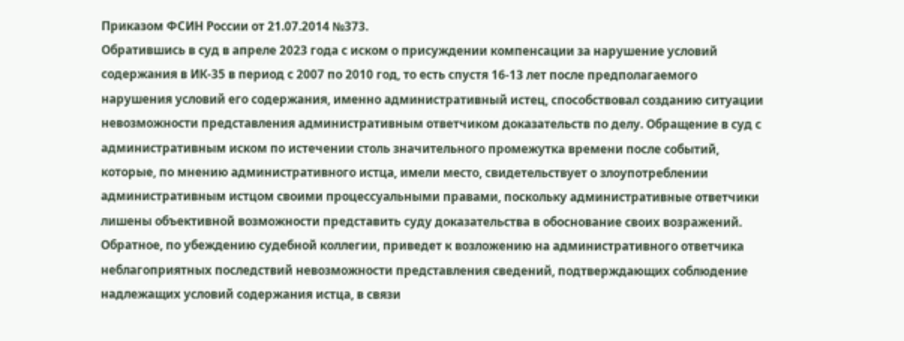Приказом ФСИН России от 21.07.2014 №373.
Обратившись в суд в апреле 2023 года с иском о присуждении компенсации за нарушение условий содержания в ИК-35 в период с 2007 по 2010 год, то есть спустя 16-13 лет после предполагаемого нарушения условий его содержания, именно административный истец, способствовал созданию ситуации невозможности представления административным ответчиком доказательств по делу. Обращение в суд с административным иском по истечении столь значительного промежутка времени после событий, которые, по мнению административного истца, имели место, свидетельствует о злоупотреблении административным истцом своими процессуальными правами, поскольку административные ответчики лишены объективной возможности представить суду доказательства в обоснование своих возражений.
Обратное, по убеждению судебной коллегии, приведет к возложению на административного ответчика неблагоприятных последствий невозможности представления сведений, подтверждающих соблюдение надлежащих условий содержания истца, в связи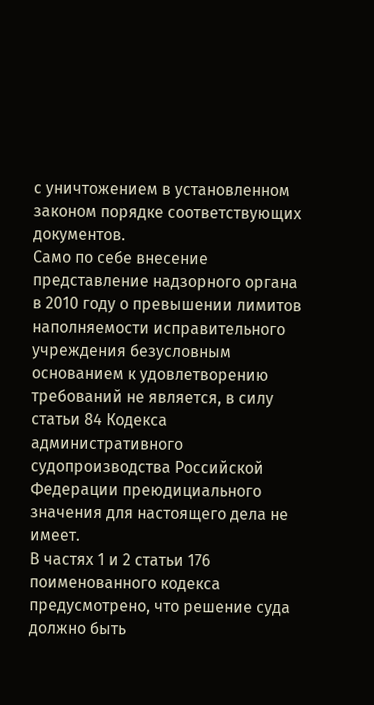с уничтожением в установленном законом порядке соответствующих документов.
Само по себе внесение представление надзорного органа в 2010 году о превышении лимитов наполняемости исправительного учреждения безусловным основанием к удовлетворению требований не является, в силу статьи 84 Кодекса административного судопроизводства Российской Федерации преюдициального значения для настоящего дела не имеет.
В частях 1 и 2 статьи 176 поименованного кодекса предусмотрено, что решение суда должно быть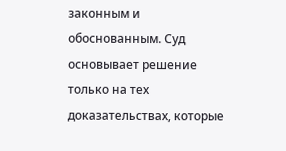законным и обоснованным. Суд основывает решение только на тех доказательствах, которые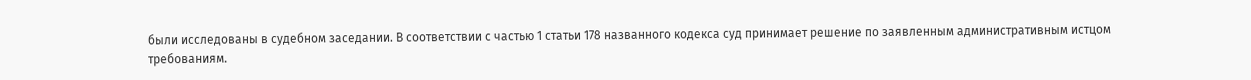были исследованы в судебном заседании. В соответствии с частью 1 статьи 178 названного кодекса суд принимает решение по заявленным административным истцом требованиям.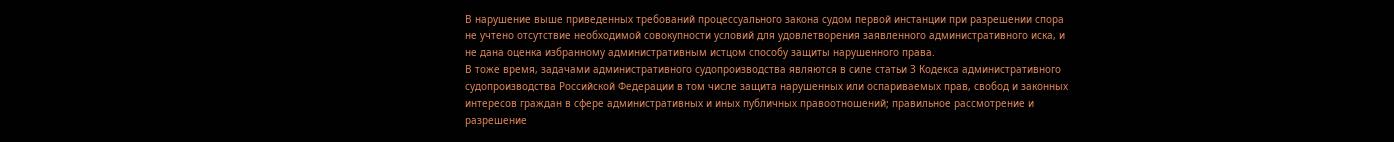В нарушение выше приведенных требований процессуального закона судом первой инстанции при разрешении спора не учтено отсутствие необходимой совокупности условий для удовлетворения заявленного административного иска, и не дана оценка избранному административным истцом способу защиты нарушенного права.
В тоже время, задачами административного судопроизводства являются в силе статьи 3 Кодекса административного судопроизводства Российской Федерации в том числе защита нарушенных или оспариваемых прав, свобод и законных интересов граждан в сфере административных и иных публичных правоотношений; правильное рассмотрение и разрешение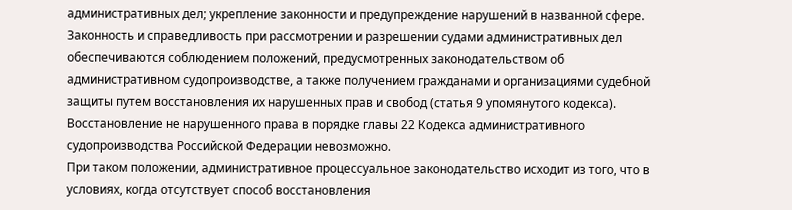административных дел; укрепление законности и предупреждение нарушений в названной сфере.
Законность и справедливость при рассмотрении и разрешении судами административных дел обеспечиваются соблюдением положений, предусмотренных законодательством об административном судопроизводстве, а также получением гражданами и организациями судебной защиты путем восстановления их нарушенных прав и свобод (статья 9 упомянутого кодекса).
Восстановление не нарушенного права в порядке главы 22 Кодекса административного судопроизводства Российской Федерации невозможно.
При таком положении, административное процессуальное законодательство исходит из того, что в условиях, когда отсутствует способ восстановления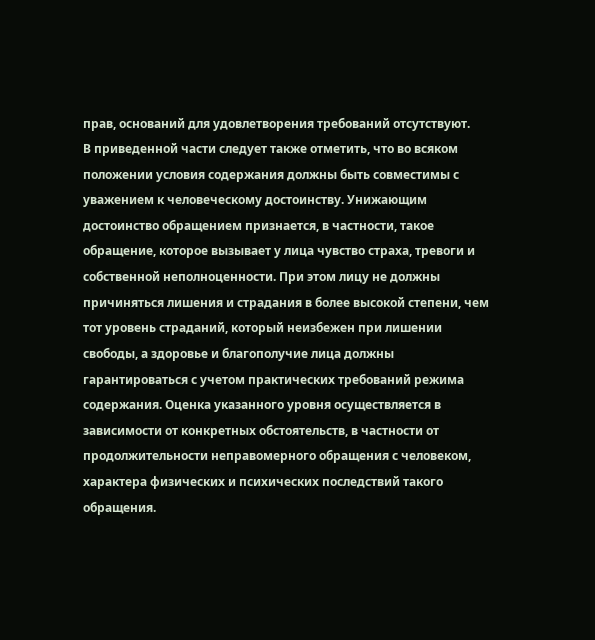прав, оснований для удовлетворения требований отсутствуют.
В приведенной части следует также отметить, что во всяком положении условия содержания должны быть совместимы с уважением к человеческому достоинству. Унижающим достоинство обращением признается, в частности, такое обращение, которое вызывает у лица чувство страха, тревоги и собственной неполноценности. При этом лицу не должны причиняться лишения и страдания в более высокой степени, чем тот уровень страданий, который неизбежен при лишении свободы, а здоровье и благополучие лица должны гарантироваться с учетом практических требований режима содержания. Оценка указанного уровня осуществляется в зависимости от конкретных обстоятельств, в частности от продолжительности неправомерного обращения с человеком, характера физических и психических последствий такого обращения.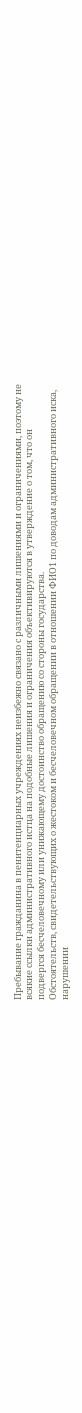Пребывание гражданина в пенитенциарных учреждениях неизбежно связано с различными лишениями и ограничениями, поэтому не всякие ссылки административного истца на подобные лишения и ограничения объективируются в утверждение о том, что он подвергся бесчеловечному или унижающему достоинство обращению со стороны государства.
Обстоятельств, свидетельствующих о жестоком и бесчеловечном обращении в отношении ФИО1 по доводам административного иска, нарушении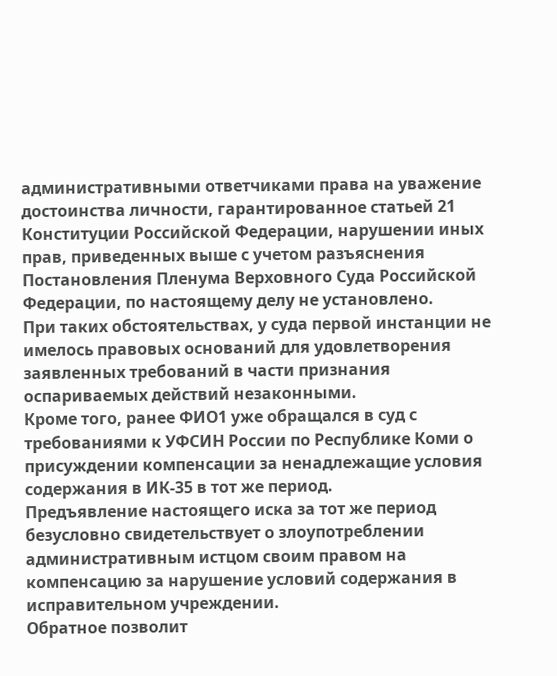административными ответчиками права на уважение достоинства личности, гарантированное статьей 21 Конституции Российской Федерации, нарушении иных прав, приведенных выше с учетом разъяснения Постановления Пленума Верховного Суда Российской Федерации, по настоящему делу не установлено.
При таких обстоятельствах, у суда первой инстанции не имелось правовых оснований для удовлетворения заявленных требований в части признания оспариваемых действий незаконными.
Кроме того, ранее ФИО1 уже обращался в суд с требованиями к УФСИН России по Республике Коми о присуждении компенсации за ненадлежащие условия содержания в ИК-35 в тот же период.
Предъявление настоящего иска за тот же период безусловно свидетельствует о злоупотреблении административным истцом своим правом на компенсацию за нарушение условий содержания в исправительном учреждении.
Обратное позволит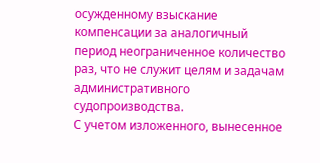осужденному взыскание компенсации за аналогичный период неограниченное количество раз, что не служит целям и задачам административного судопроизводства.
С учетом изложенного, вынесенное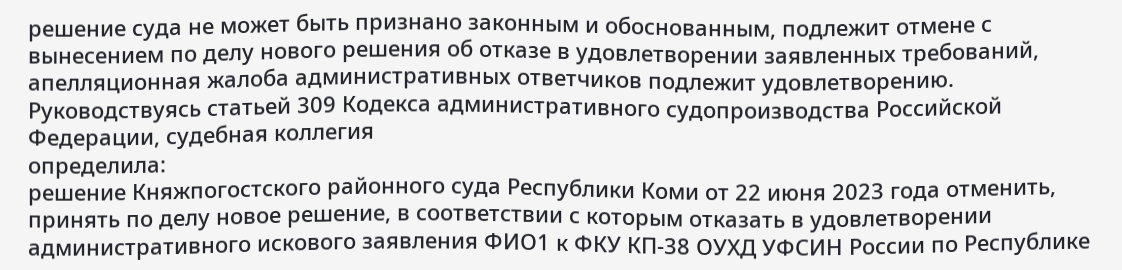решение суда не может быть признано законным и обоснованным, подлежит отмене с вынесением по делу нового решения об отказе в удовлетворении заявленных требований, апелляционная жалоба административных ответчиков подлежит удовлетворению.
Руководствуясь статьей 309 Кодекса административного судопроизводства Российской Федерации, судебная коллегия
определила:
решение Княжпогостского районного суда Республики Коми от 22 июня 2023 года отменить, принять по делу новое решение, в соответствии с которым отказать в удовлетворении административного искового заявления ФИО1 к ФКУ КП-38 ОУХД УФСИН России по Республике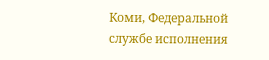Коми, Федеральной службе исполнения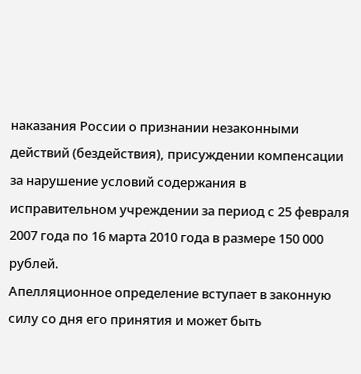наказания России о признании незаконными действий (бездействия), присуждении компенсации за нарушение условий содержания в исправительном учреждении за период с 25 февраля 2007 года по 16 марта 2010 года в размере 150 000 рублей.
Апелляционное определение вступает в законную силу со дня его принятия и может быть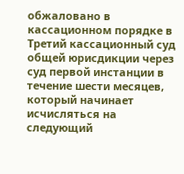обжаловано в кассационном порядке в Третий кассационный суд общей юрисдикции через суд первой инстанции в течение шести месяцев, который начинает исчисляться на следующий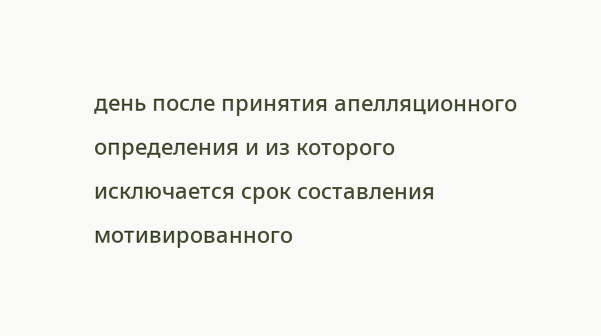день после принятия апелляционного определения и из которого исключается срок составления мотивированного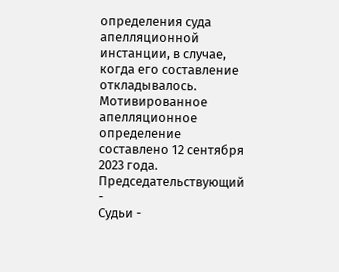определения суда апелляционной инстанции, в случае, когда его составление откладывалось.
Мотивированное апелляционное определение составлено 12 сентября 2023 года.
Председательствующий -
Судьи -